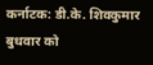कर्नाटक: डी.के. शिवकुमार बुधवार को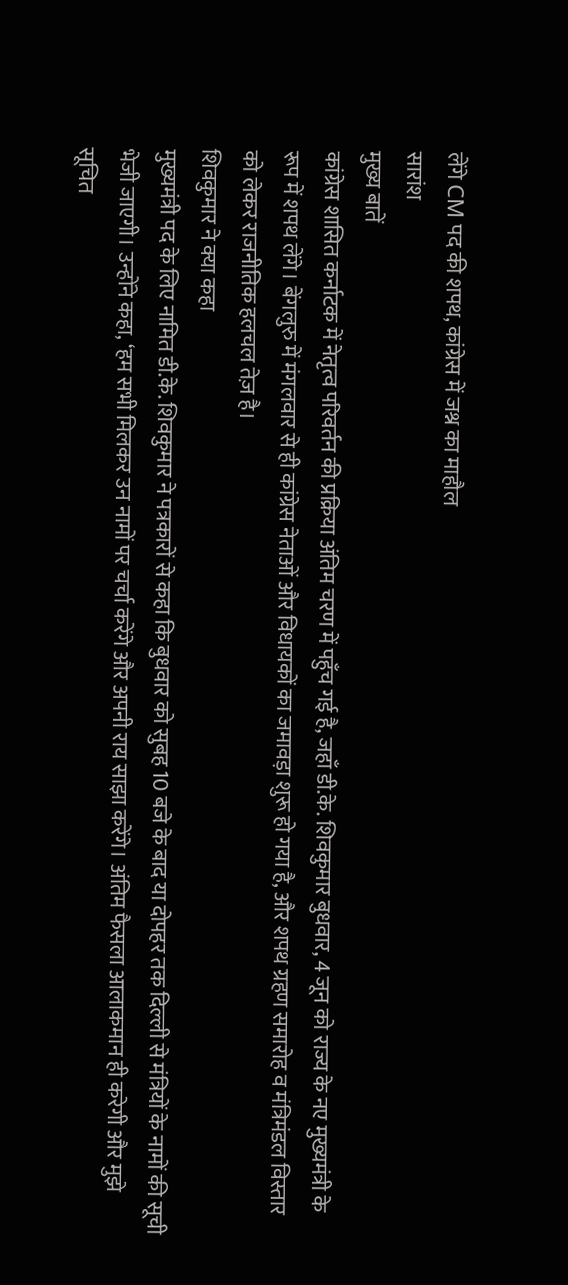लेंगे CM पद की शपथ, कांग्रेस में जश्न का माहौल
सारांश
मुख्य बातें
कांग्रेस शासित कर्नाटक में नेतृत्व परिवर्तन की प्रक्रिया अंतिम चरण में पहुँच गई है, जहाँ डी.के. शिवकुमार बुधवार, 4 जून को राज्य के नए मुख्यमंत्री के रूप में शपथ लेंगे। बेंगलुरु में मंगलवार से ही कांग्रेस नेताओं और विधायकों का जमावड़ा शुरू हो गया है, और शपथ ग्रहण समारोह व मंत्रिमंडल विस्तार को लेकर राजनीतिक हलचल तेज़ है।
शिवकुमार ने क्या कहा
मुख्यमंत्री पद के लिए नामित डी.के. शिवकुमार ने पत्रकारों से कहा कि बुधवार को सुबह 10 बजे के बाद या दोपहर तक दिल्ली से मंत्रियों के नामों की सूची भेजी जाएगी। उन्होंने कहा, ‘हम सभी मिलकर उन नामों पर चर्चा करेंगे और अपनी राय साझा करेंगे। अंतिम फैसला आलाकमान ही करेगी और मुझे सूचित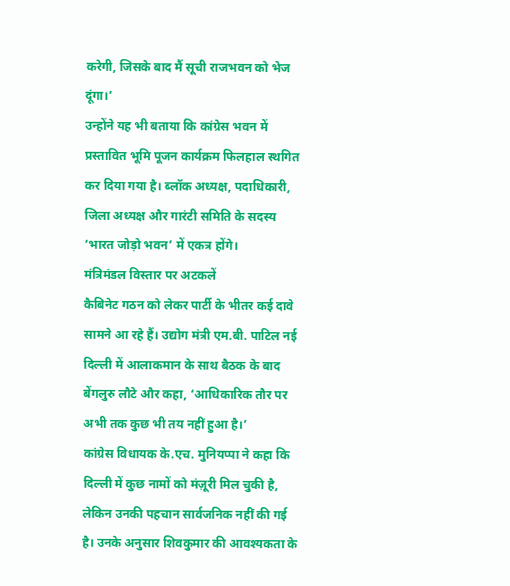करेगी, जिसके बाद मैं सूची राजभवन को भेज दूंगा।’
उन्होंने यह भी बताया कि कांग्रेस भवन में प्रस्तावित भूमि पूजन कार्यक्रम फिलहाल स्थगित कर दिया गया है। ब्लॉक अध्यक्ष, पदाधिकारी, जिला अध्यक्ष और गारंटी समिति के सदस्य ‘भारत जोड़ो भवन’ में एकत्र होंगे।
मंत्रिमंडल विस्तार पर अटकलें
कैबिनेट गठन को लेकर पार्टी के भीतर कई दावे सामने आ रहे हैं। उद्योग मंत्री एम.बी. पाटिल नई दिल्ली में आलाकमान के साथ बैठक के बाद बेंगलुरु लौटे और कहा, ‘आधिकारिक तौर पर अभी तक कुछ भी तय नहीं हुआ है।’
कांग्रेस विधायक के.एच. मुनियप्पा ने कहा कि दिल्ली में कुछ नामों को मंज़ूरी मिल चुकी है, लेकिन उनकी पहचान सार्वजनिक नहीं की गई है। उनके अनुसार शिवकुमार की आवश्यकता के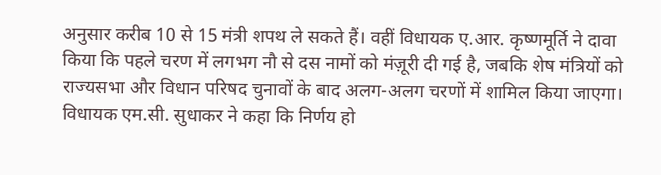अनुसार करीब 10 से 15 मंत्री शपथ ले सकते हैं। वहीं विधायक ए.आर. कृष्णमूर्ति ने दावा किया कि पहले चरण में लगभग नौ से दस नामों को मंज़ूरी दी गई है, जबकि शेष मंत्रियों को राज्यसभा और विधान परिषद चुनावों के बाद अलग-अलग चरणों में शामिल किया जाएगा।
विधायक एम.सी. सुधाकर ने कहा कि निर्णय हो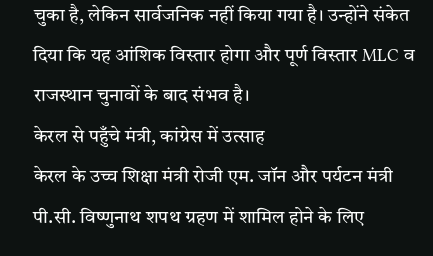चुका है, लेकिन सार्वजनिक नहीं किया गया है। उन्होंने संकेत दिया कि यह आंशिक विस्तार होगा और पूर्ण विस्तार MLC व राजस्थान चुनावों के बाद संभव है।
केरल से पहुँचे मंत्री, कांग्रेस में उत्साह
केरल के उच्च शिक्षा मंत्री रोजी एम. जॉन और पर्यटन मंत्री पी.सी. विष्णुनाथ शपथ ग्रहण में शामिल होने के लिए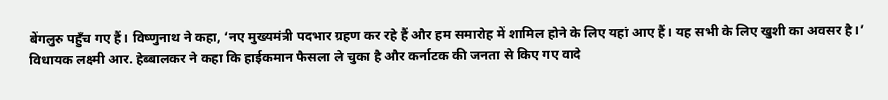बेंगलुरु पहुँच गए हैं। विष्णुनाथ ने कहा, ‘नए मुख्यमंत्री पदभार ग्रहण कर रहे हैं और हम समारोह में शामिल होने के लिए यहां आए हैं। यह सभी के लिए खुशी का अवसर है।’
विधायक लक्ष्मी आर. हेब्बालकर ने कहा कि हाईकमान फैसला ले चुका है और कर्नाटक की जनता से किए गए वादे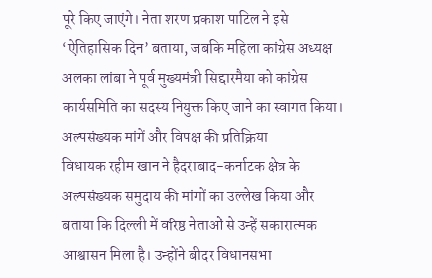पूरे किए जाएंगे। नेता शरण प्रकाश पाटिल ने इसे ‘ऐतिहासिक दिन’ बताया, जबकि महिला कांग्रेस अध्यक्ष अलका लांबा ने पूर्व मुख्यमंत्री सिद्दारमैया को कांग्रेस कार्यसमिति का सदस्य नियुक्त किए जाने का स्वागत किया।
अल्पसंख्यक मांगें और विपक्ष की प्रतिक्रिया
विधायक रहीम खान ने हैदराबाद-कर्नाटक क्षेत्र के अल्पसंख्यक समुदाय की मांगों का उल्लेख किया और बताया कि दिल्ली में वरिष्ठ नेताओं से उन्हें सकारात्मक आश्वासन मिला है। उन्होंने बीदर विधानसभा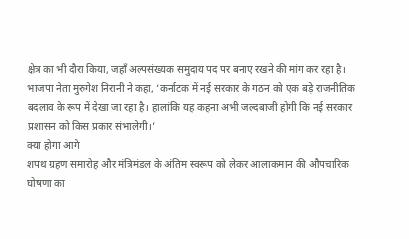क्षेत्र का भी दौरा किया, जहाँ अल्पसंख्यक समुदाय पद पर बनाए रखने की मांग कर रहा है।
भाजपा नेता मुरुगेश निरानी ने कहा, ‘कर्नाटक में नई सरकार के गठन को एक बड़े राजनीतिक बदलाव के रूप में देखा जा रहा है। हालांकि यह कहना अभी जल्दबाजी होगी कि नई सरकार प्रशासन को किस प्रकार संभालेगी।’
क्या होगा आगे
शपथ ग्रहण समारोह और मंत्रिमंडल के अंतिम स्वरूप को लेकर आलाकमान की औपचारिक घोषणा का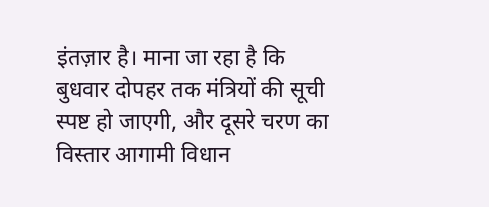इंतज़ार है। माना जा रहा है कि बुधवार दोपहर तक मंत्रियों की सूची स्पष्ट हो जाएगी, और दूसरे चरण का विस्तार आगामी विधान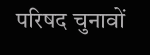परिषद चुनावों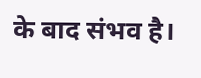के बाद संभव है।